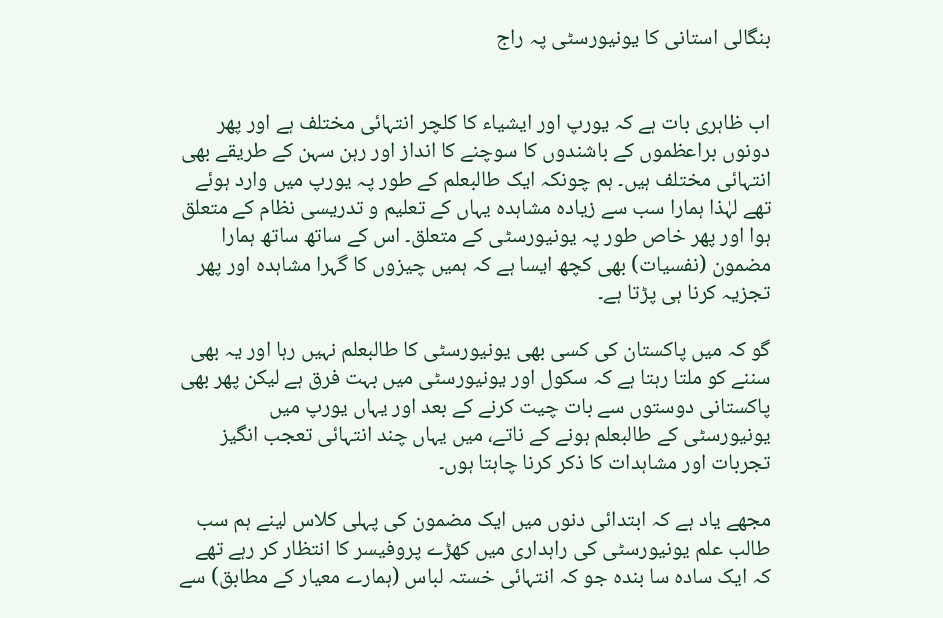بنگالی استانی کا یونیورسٹی پہ راج


اب ظاہری بات ہے کہ یورپ اور ایشیاء کا کلچر انتہائی مختلف ہے اور پھر دونوں براعظموں کے باشندوں کا سوچنے کا انداز اور رہن سہن کے طریقے بھی انتہائی مختلف ہیں۔ ہم چونکہ ایک طالبعلم کے طور پہ یورپ میں وارد ہوئے تھے لہٰذا ہمارا سب سے زیادہ مشاہدہ یہاں کے تعلیم و تدریسی نظام کے متعلق ہوا اور پھر خاص طور پہ یونیورسٹی کے متعلق۔ اس کے ساتھ ساتھ ہمارا مضمون (نفسیات) بھی کچھ ایسا ہے کہ ہمیں چیزوں کا گہرا مشاہدہ اور پھر تجزیہ کرنا ہی پڑتا ہے۔

گو کہ میں پاکستان کی کسی بھی یونیورسٹی کا طالبعلم نہیں رہا اور یہ بھی سننے کو ملتا رہتا ہے کہ سکول اور یونیورسٹی میں بہت فرق ہے لیکن پھر بھی پاکستانی دوستوں سے بات چیت کرنے کے بعد اور یہاں یورپ میں یونیورسٹی کے طالبعلم ہونے کے ناتے، میں یہاں چند انتہائی تعجب انگیز تجربات اور مشاہدات کا ذکر کرنا چاہتا ہوں۔

مجھے یاد ہے کہ ابتدائی دنوں میں ایک مضمون کی پہلی کلاس لینے ہم سب طالب علم یونیورسٹی کی راہداری میں کھڑے پروفیسر کا انتظار کر رہے تھے کہ ایک سادہ سا بندہ جو کہ انتہائی خستہ لباس (ہمارے معیار کے مطابق) سے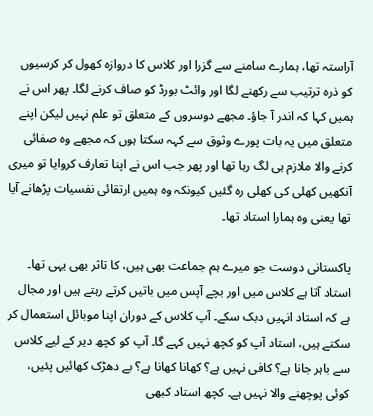آراستہ تھا، ہمارے سامنے سے گزرا اور کلاس کا دروازہ کھول کر کرسیوں کو ذرہ ترتیب سے رکھنے لگا اور وائٹ بورڈ کو صاف کرنے لگا۔ پھر اس نے ہمیں کہا کہ اندر آ جاؤ۔ مجھے دوسروں کے متعلق تو علم نہیں لیکن اپنے متعلق میں یہ بات پورے وثوق سے کہہ سکتا ہوں کہ مجھے وہ صفائی کرنے والا ملازم ہی لگ رہا تھا اور پھر جب اس نے اپنا تعارف کروایا تو میری آنکھیں کھلی کی کھلی رہ گئیں کیونکہ وہ ہمیں ارتقائی نفسیات پڑھانے آیا تھا یعنی وہ ہمارا استاد تھا۔

پاکستانی دوست جو میرے ہم جماعت بھی ہیں، کا تاثر بھی یہی تھا۔ استاد آتا ہے کلاس میں اور بچے آپس میں باتیں کرتے رہتے ہیں اور مجال ہے کہ استاد انہیں دبک سکے۔ آپ کلاس کے دوران اپنا موبائل استعمال کر سکتے ہیں، استاد آپ کو کچھ نہیں کہے گا۔ آپ کو کچھ دیر کے لیے کلاس سے باہر جانا ہے؟ کافی نہیں ہے؟ کھانا کھانا ہے؟ بے دھڑک کھائیں پئیں، کوئی پوچھنے والا نہیں ہے۔ کچھ استاد کبھی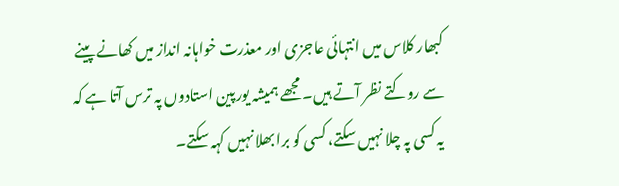کبھار کلاس میں انتہائی عاجزی اور معذرت خواہانہ انداز میں کھانے پینے سے روکتے نظر آتے ہیں۔ مجھے ہمیشہ یورپین استادوں پہ ترس آتا ہے کہ یہ کسی پہ چلا نہیں سکتے، کسی کو برا بھلا نہیں کہہ سکتے۔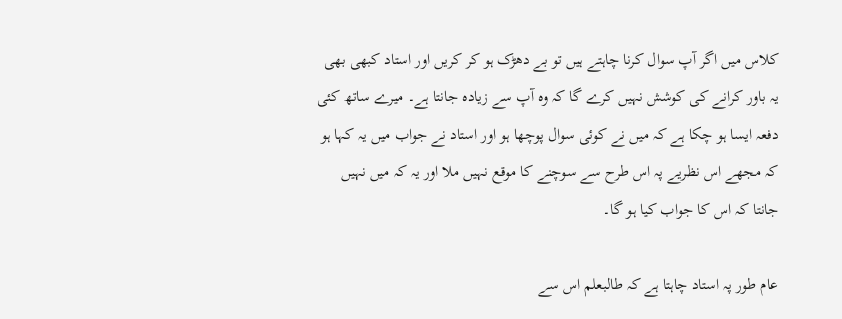کلاس میں اگر آپ سوال کرنا چاہتے ہیں تو بے دھڑک ہو کر کریں اور استاد کبھی بھی یہ باور کرانے کی کوشش نہیں کرے گا کہ وہ آپ سے زیادہ جانتا ہے۔ میرے ساتھ کئی دفعہ ایسا ہو چکا ہے کہ میں نے کوئی سوال پوچھا ہو اور استاد نے جواب میں یہ کہا ہو کہ مجھے اس نظریے پہ اس طرح سے سوچنے کا موقع نہیں ملا اور یہ کہ میں نہیں جانتا کہ اس کا جواب کیا ہو گا۔

عام طور پہ استاد چاہتا ہے کہ طالبعلم اس سے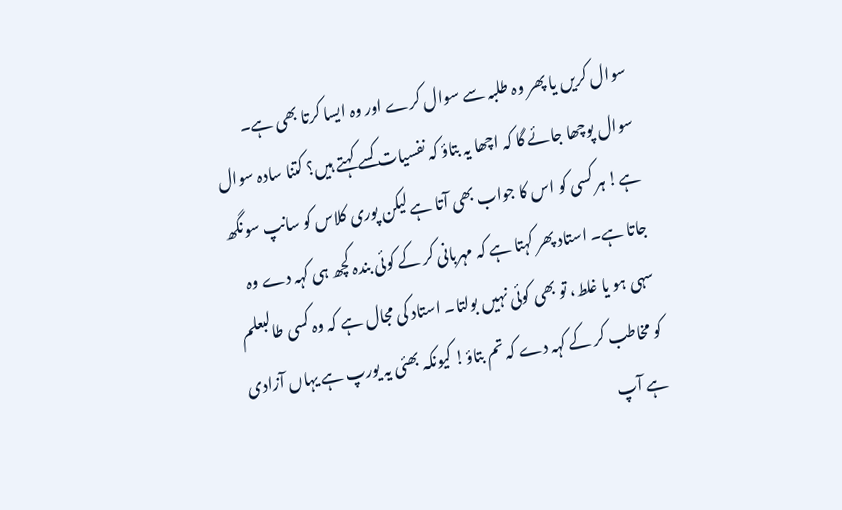سوال کریں یا پھر وہ طلبہ سے سوال کرے اور وہ ایسا کرتا بھی ہے۔ سوال پوچھا جائے گا کہ اچھا یہ بتاؤ کہ نفسیات کسے کہتے ہیں؟ کتنا سادہ سوال ہے! ہر کسی کو اس کا جواب بھی آتا ہے لیکن پوری کلاس کو سانپ سونگھ جاتا ہے۔ استاد پھر کہتا ہے کہ مہربانی کر کے کوئی بندہ کچھ ہی کہہ دے وہ سہی ہو یا غلط، تو بھی کوئی نہیں بولتا۔ استاد کی مجال ہے کہ وہ کسی طالبعلم کو مخاطب کر کے کہہ دے کہ تم بتاؤ! کیونکہ بھئی یہ یورپ ہے یہاں آزادی ہے آپ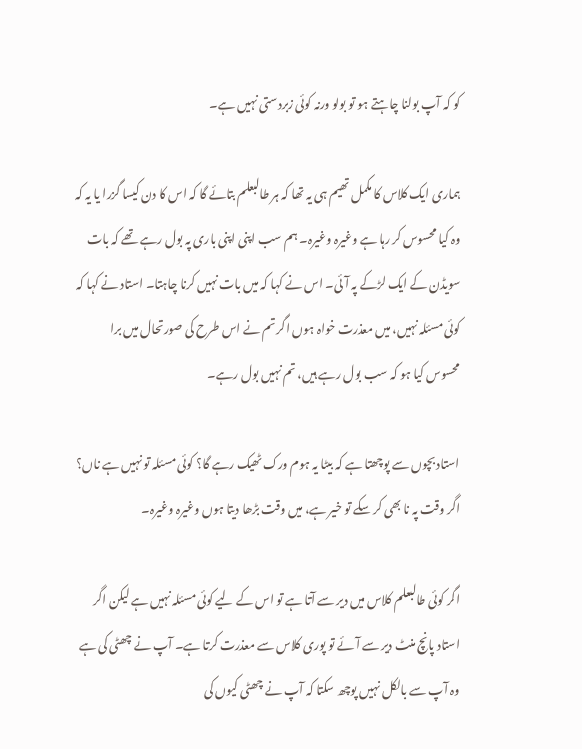کو کہ آپ بولنا چاہتے ہو تو بولو ورنہ کوئی زبردستی نہیں ہے۔

ہماری ایک کلاس کا مکمل تھیم ہی یہ تھا کہ ہر طالبعلم بتائے گا کہ اس کا دن کیسا گزرا یا یہ کہ وہ کیا محسوس کر رہا ہے وغیرہ وغیرہ۔ ہم سب اپنی اپنی باری پہ بول رہے تھے کہ بات سویڈن کے ایک لڑکے پہ آئی۔ اس نے کہا کہ میں بات نہیں کرنا چاہتا۔ استاد نے کہا کہ کوئی مسئلہ نہیں، میں معذرت خواہ ہوں اگر تم نے اس طرح کی صورتحال میں برا محسوس کیا ہو کہ سب بول رہے ہیں، تم نہیں بول رہے۔

استاد بچوں سے پوچھتا ہے کہ بیٹا یہ ہوم ورک ٹھیک رہے گا؟ کوئی مسئلہ تو نہیں ہے ناں؟ اگر وقت پہ نا بھی کر سکے تو خیر ہے، میں وقت بڑھا دیتا ہوں وغیرہ وغیرہ۔

اگر کوئی طالبعلم کلاس میں دیر سے آتا ہے تو اس کے لیے کوئی مسئلہ نہیں ہے لیکن اگر استاد پانچ منٹ دیر سے آئے تو پوری کلاس سے معذرت کرتا ہے۔ آپ نے چھٹی کی ہے وہ آپ سے بالکل نہیں پوچھ سکتا کہ آپ نے چھٹی کیوں کی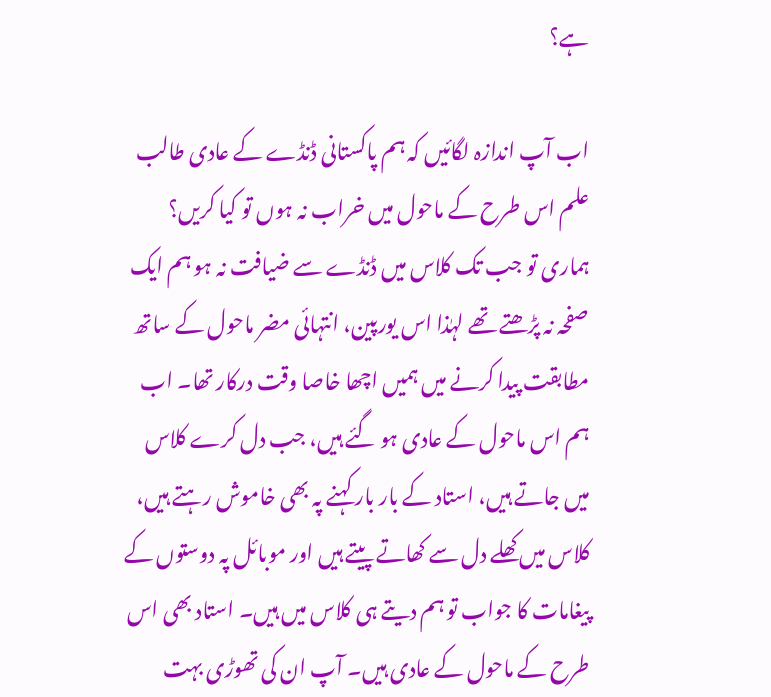ہے؟

اب آپ اندازہ لگائیں کہ ہم پاکستانی ڈنڈے کے عادی طالب علم اس طرح کے ماحول میں خراب نہ ہوں تو کیا کریں؟ ہماری تو جب تک کلاس میں ڈنڈے سے ضیافت نہ ہو ہم ایک صفحہ نہ پڑھتے تھے لہٰذا اس یورپین، انتہائی مضر ماحول کے ساتھ مطابقت پیدا کرنے میں ہمیں اچھا خاصا وقت درکار تھا۔ اب ہم اس ماحول کے عادی ہو گئے ہیں، جب دل کرے کلاس میں جاتے ہیں، استاد کے بار بار کہنے پہ بھی خاموش رہتے ہیں، کلاس میں کھلے دل سے کھاتے پیتے ہیں اور موبائل پہ دوستوں کے پیغامات کا جواب تو ہم دیتے ہی کلاس میں ہیں۔ استاد بھی اس طرح کے ماحول کے عادی ہیں۔ آپ ان کی تھوڑی بہت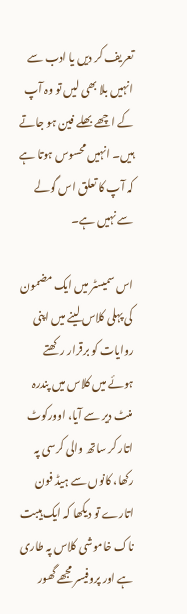تعریف کر دیں یا ادب سے انہیں بلا بھی لیں تو وہ آپ کے اچھے بھلے فین ہو جاتے ہیں۔ انہیں محسوس ہوتا ہے کہ آپ کا تعلق اس گولے سے نہیں ہے۔

اس سمیسٹر میں ایک مضمون کی پہلی کلاس لینے میں اپنی روایات کو برقرار رکھتے ہوئے میں کلاس میں پندرہ منٹ دیر سے آیا، اوورکوٹ اتار کر ساتھ والی کرسی پہ رکھا، کانوں سے ہیڈ فون اتارے تو دیکھا کہ ایک ہیبت ناک خاموشی کلاس پہ طاری ہے اور پروفیسر مجھے گھور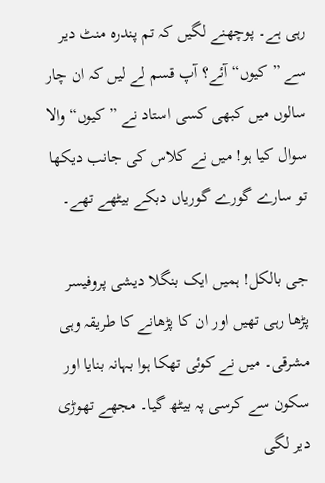رہی ہے۔ پوچھنے لگیں کہ تم پندرہ منٹ دیر سے ”کیوں“ آئے؟ آپ قسم لے لیں کہ ان چار سالوں میں کبھی کسی استاد نے ”کیوں“ والا سوال کیا ہو! میں نے کلاس کی جانب دیکھا تو سارے گورے گوریاں دبکے بیٹھے تھے۔

جی بالکل! ہمیں ایک بنگلا دیشی پروفیسر پڑھا رہی تھیں اور ان کا پڑھانے کا طریقہ وہی مشرقی۔ میں نے کوئی تھکا ہوا بہانہ بنایا اور سکون سے کرسی پہ بیٹھ گیا۔ مجھے تھوڑی دیر لگی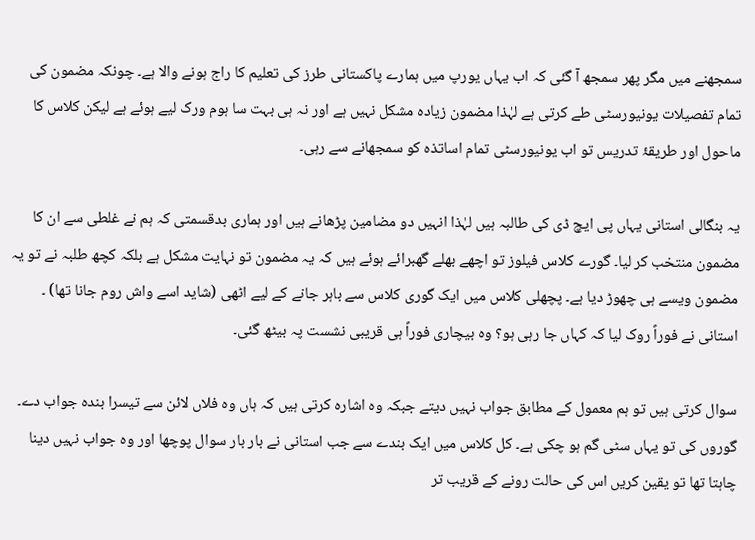سمجھنے میں مگر پھر سمجھ آ گئی کہ اب یہاں یورپ میں ہمارے پاکستانی طرز کی تعلیم کا راج ہونے والا ہے۔ چونکہ مضمون کی تمام تفصیلات یونیورسٹی طے کرتی ہے لہٰذا مضمون زیادہ مشکل نہیں ہے اور نہ ہی بہت سا ہوم ورک لیے ہوئے ہے لیکن کلاس کا ماحول اور طریقۂ تدریس تو اب یونیورسٹی تمام اساتذہ کو سمجھانے سے رہی۔

یہ بنگالی استانی یہاں پی ایچ ڈی کی طالبہ ہیں لہٰذا انہیں دو مضامین پڑھانے ہیں اور ہماری بدقسمتی کہ ہم نے غلطی سے ان کا مضمون منتخب کر لیا۔ گورے کلاس فیلوز تو اچھے بھلے گھبرائے ہوئے ہیں کہ یہ مضمون تو نہایت مشکل ہے بلکہ کچھ طلبہ نے تو یہ مضمون ویسے ہی چھوڑ دیا ہے۔ پچھلی کلاس میں ایک گوری کلاس سے باہر جانے کے لیے اٹھی (شاید اسے واش روم جانا تھا) ۔ استانی نے فوراً روک لیا کہ کہاں جا رہی ہو؟ وہ بیچاری فوراً ہی قریبی نشست پہ بیٹھ گئی۔

سوال کرتی ہیں تو ہم معمول کے مطابق جواب نہیں دیتے جبکہ وہ اشارہ کرتی ہیں کہ ہاں وہ فلاں لائن سے تیسرا بندہ جواب دے۔ گوروں کی تو یہاں سٹی گم ہو چکی ہے۔ کل کلاس میں ایک بندے سے جب استانی نے بار بار سوال پوچھا اور وہ جواب نہیں دینا چاہتا تھا تو یقین کریں اس کی حالت رونے کے قریب تر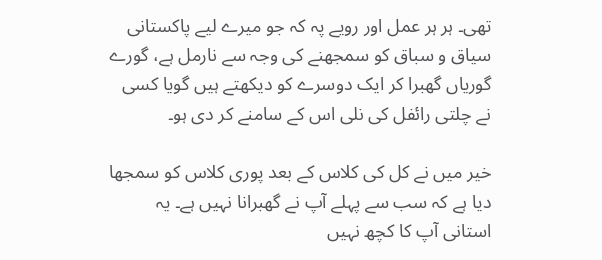تھی۔ ہر ہر عمل اور رویے پہ کہ جو میرے لیے پاکستانی سیاق و سباق کو سمجھنے کی وجہ سے نارمل ہے، گورے گوریاں گھبرا کر ایک دوسرے کو دیکھتے ہیں گویا کسی نے چلتی رائفل کی نلی اس کے سامنے کر دی ہو۔

خیر میں نے کل کی کلاس کے بعد پوری کلاس کو سمجھا دیا ہے کہ سب سے پہلے آپ نے گھبرانا نہیں ہے۔ یہ استانی آپ کا کچھ نہیں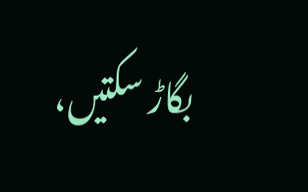بگاڑ سکتیں،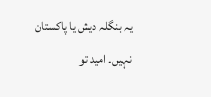یہ بنگلہ دیش یا پاکستان نہیں۔ امید تو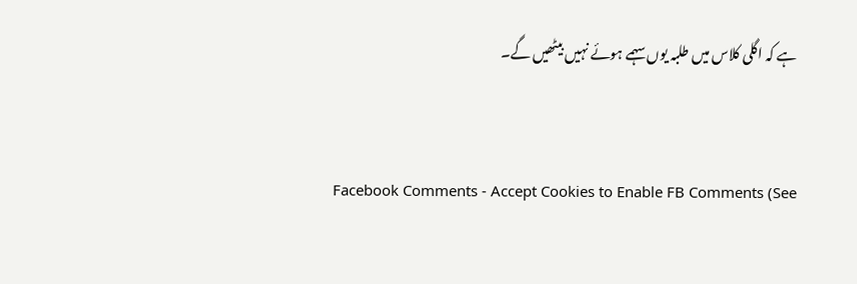ہے کہ اگلی کلاس میں طلبہ یوں سہمے ہوئے نہیں بیٹھیں گے۔


Facebook Comments - Accept Cookies to Enable FB Comments (See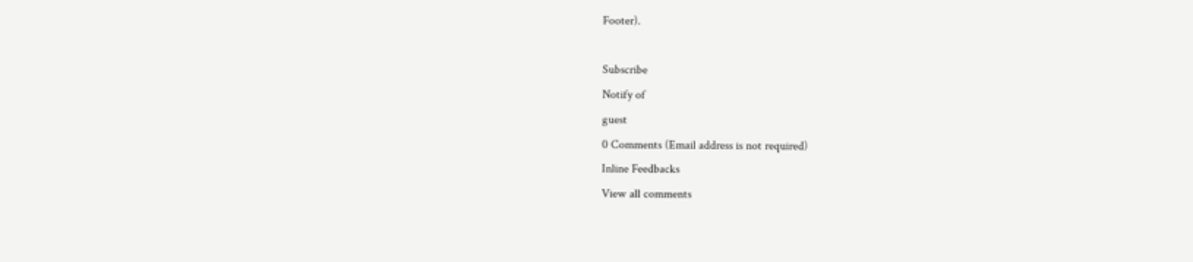Footer).

Subscribe
Notify of
guest
0 Comments (Email address is not required)
Inline Feedbacks
View all comments